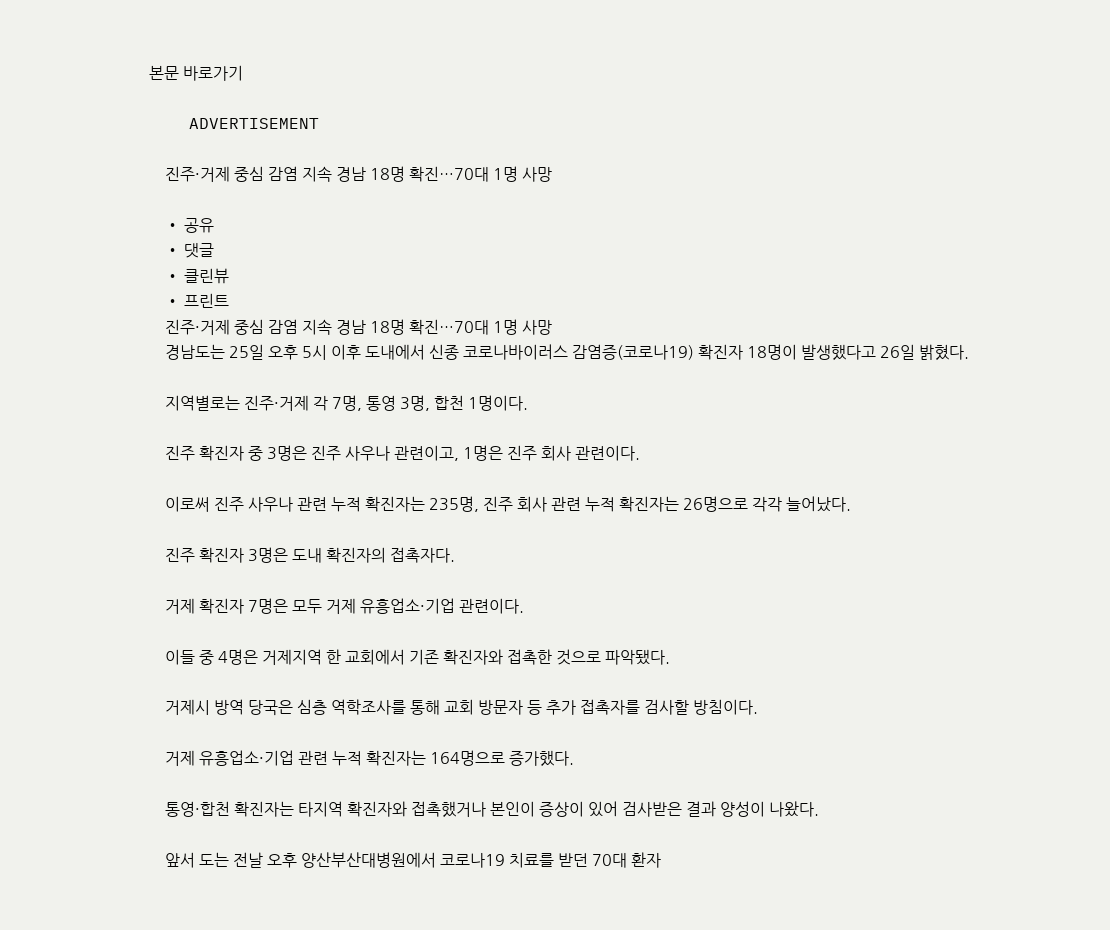본문 바로가기

    ADVERTISEMENT

    진주·거제 중심 감염 지속 경남 18명 확진…70대 1명 사망

    • 공유
    • 댓글
    • 클린뷰
    • 프린트
    진주·거제 중심 감염 지속 경남 18명 확진…70대 1명 사망
    경남도는 25일 오후 5시 이후 도내에서 신종 코로나바이러스 감염증(코로나19) 확진자 18명이 발생했다고 26일 밝혔다.

    지역별로는 진주·거제 각 7명, 통영 3명, 합천 1명이다.

    진주 확진자 중 3명은 진주 사우나 관련이고, 1명은 진주 회사 관련이다.

    이로써 진주 사우나 관련 누적 확진자는 235명, 진주 회사 관련 누적 확진자는 26명으로 각각 늘어났다.

    진주 확진자 3명은 도내 확진자의 접촉자다.

    거제 확진자 7명은 모두 거제 유흥업소·기업 관련이다.

    이들 중 4명은 거제지역 한 교회에서 기존 확진자와 접촉한 것으로 파악됐다.

    거제시 방역 당국은 심층 역학조사를 통해 교회 방문자 등 추가 접촉자를 검사할 방침이다.

    거제 유흥업소·기업 관련 누적 확진자는 164명으로 증가했다.

    통영·합천 확진자는 타지역 확진자와 접촉했거나 본인이 증상이 있어 검사받은 결과 양성이 나왔다.

    앞서 도는 전날 오후 양산부산대병원에서 코로나19 치료를 받던 70대 환자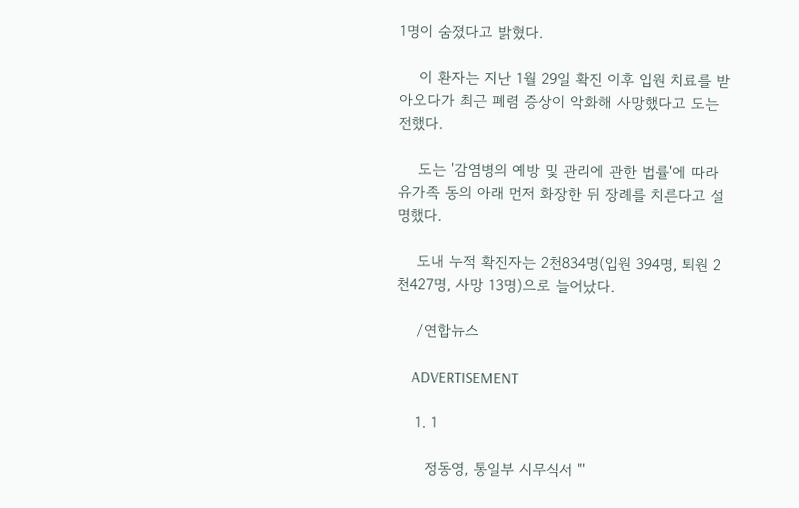1명이 숨졌다고 밝혔다.

    이 환자는 지난 1월 29일 확진 이후 입원 치료를 받아오다가 최근 폐렴 증상이 악화해 사망했다고 도는 전했다.

    도는 '감염병의 예방 및 관리에 관한 법률'에 따라 유가족 동의 아래 먼저 화장한 뒤 장례를 치른다고 설명했다.

    도내 누적 확진자는 2천834명(입원 394명, 퇴원 2천427명, 사망 13명)으로 늘어났다.

    /연합뉴스

    ADVERTISEMENT

    1. 1

      정동영, 통일부 시무식서 "'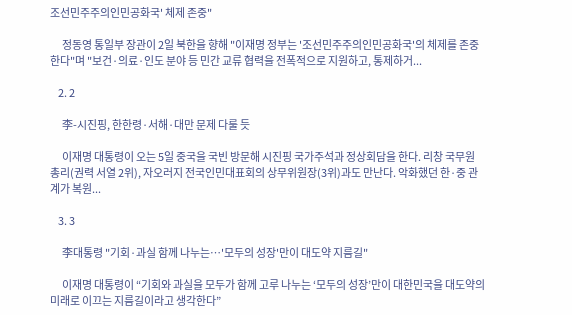조선민주주의인민공화국' 체제 존중"

      정동영 통일부 장관이 2일 북한을 향해 "이재명 정부는 '조선민주주의인민공화국'의 체제를 존중한다"며 "보건·의료·인도 분야 등 민간 교류 협력을 전폭적으로 지원하고, 통제하거...

    2. 2

      李-시진핑, 한한령·서해·대만 문제 다룰 듯

      이재명 대통령이 오는 5일 중국을 국빈 방문해 시진핑 국가주석과 정상회담을 한다. 리창 국무원 총리(권력 서열 2위), 자오러지 전국인민대표회의 상무위원장(3위)과도 만난다. 악화했던 한·중 관계가 복원...

    3. 3

      李대통령 "기회·과실 함께 나누는…'모두의 성장'만이 대도약 지름길"

      이재명 대통령이 “기회와 과실을 모두가 함께 고루 나누는 ‘모두의 성장’만이 대한민국을 대도약의 미래로 이끄는 지름길이라고 생각한다”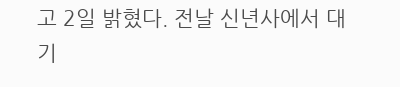고 2일 밝혔다. 전날 신년사에서 대기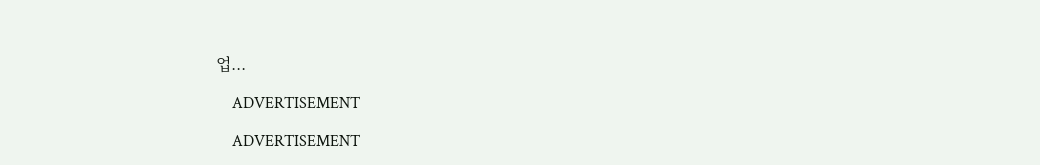업...

    ADVERTISEMENT

    ADVERTISEMENT